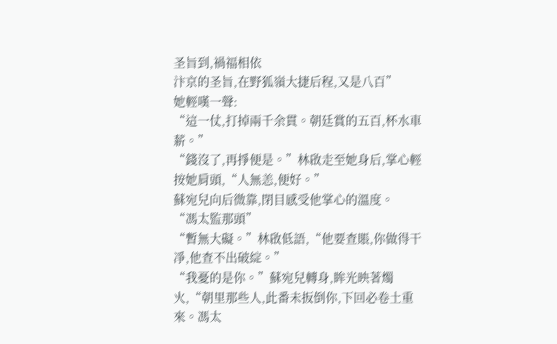圣旨到,禍福相依
汴京的圣旨,在野狐嶺大捷后程,又是八百”
她輕嘆一聲:
“這一仗,打掉兩千余貫。朝廷賞的五百,杯水車薪。”
“錢沒了,再掙便是。”林啟走至她身后,掌心輕按她肩頭,“人無恙,便好。”
蘇宛兒向后微靠,閉目感受他掌心的溫度。
“馮太監那頭”
“暫無大礙。”林啟低語,“他要查賬,你做得干凈,他查不出破綻。”
“我憂的是你。”蘇宛兒轉身,眸光映著燭火,“朝里那些人,此番未扳倒你,下回必卷土重來。馮太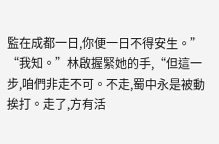監在成都一日,你便一日不得安生。”
“我知。”林啟握緊她的手,“但這一步,咱們非走不可。不走,蜀中永是被動挨打。走了,方有活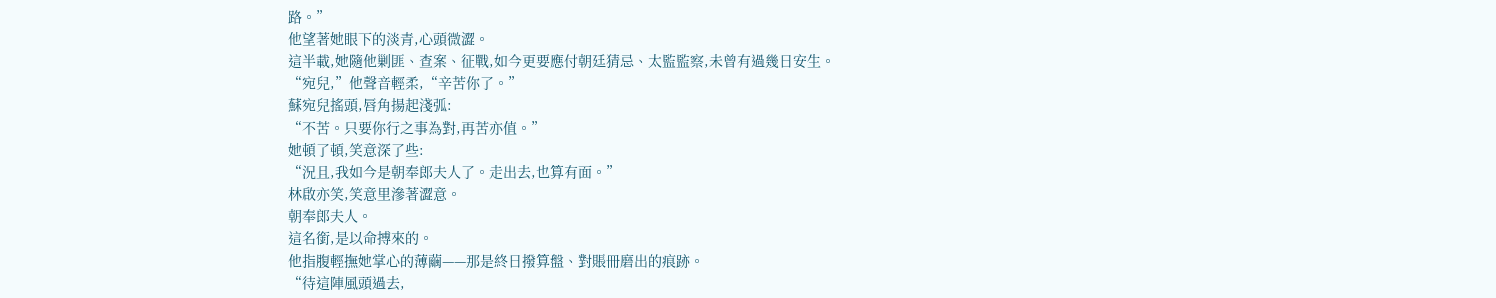路。”
他望著她眼下的淡青,心頭微澀。
這半載,她隨他剿匪、查案、征戰,如今更要應付朝廷猜忌、太監監察,未曾有過幾日安生。
“宛兒,”他聲音輕柔,“辛苦你了。”
蘇宛兒搖頭,唇角揚起淺弧:
“不苦。只要你行之事為對,再苦亦值。”
她頓了頓,笑意深了些:
“況且,我如今是朝奉郎夫人了。走出去,也算有面。”
林啟亦笑,笑意里滲著澀意。
朝奉郎夫人。
這名銜,是以命搏來的。
他指腹輕撫她掌心的薄繭——那是終日撥算盤、對賬冊磨出的痕跡。
“待這陣風頭過去,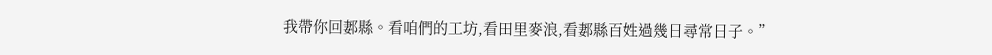我帶你回郪縣。看咱們的工坊,看田里麥浪,看郪縣百姓過幾日尋常日子。”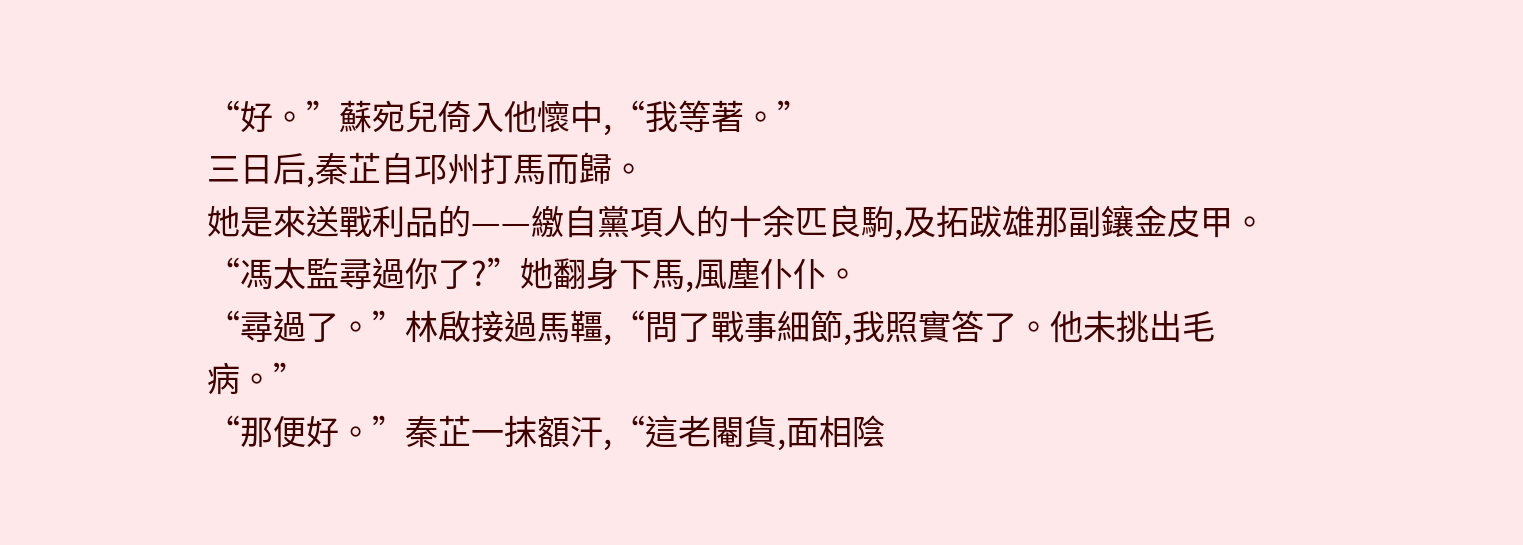“好。”蘇宛兒倚入他懷中,“我等著。”
三日后,秦芷自邛州打馬而歸。
她是來送戰利品的——繳自黨項人的十余匹良駒,及拓跋雄那副鑲金皮甲。
“馮太監尋過你了?”她翻身下馬,風塵仆仆。
“尋過了。”林啟接過馬韁,“問了戰事細節,我照實答了。他未挑出毛病。”
“那便好。”秦芷一抹額汗,“這老閹貨,面相陰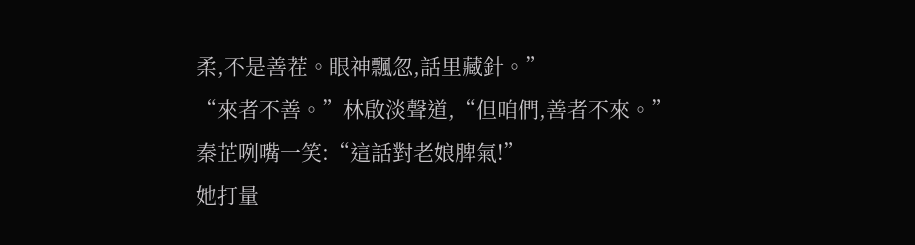柔,不是善茬。眼神飄忽,話里藏針。”
“來者不善。”林啟淡聲道,“但咱們,善者不來。”
秦芷咧嘴一笑:“這話對老娘脾氣!”
她打量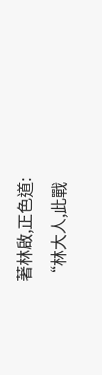著林啟,正色道:
“林大人,此戰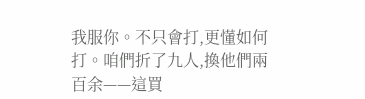我服你。不只會打,更懂如何打。咱們折了九人,換他們兩百余——這買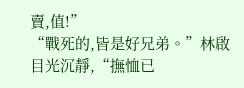賣,值!”
“戰死的,皆是好兄弟。”林啟目光沉靜,“撫恤已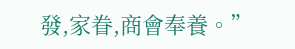發,家眷,商會奉養。”